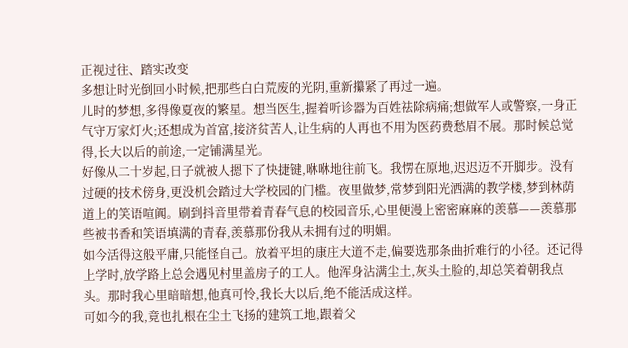正视过往、踏实改变
多想让时光倒回小时候,把那些白白荒废的光阴,重新攥紧了再过一遍。
儿时的梦想,多得像夏夜的繁星。想当医生,握着听诊器为百姓祛除病痛;想做军人或警察,一身正气守万家灯火;还想成为首富,接济贫苦人,让生病的人再也不用为医药费愁眉不展。那时候总觉得,长大以后的前途,一定铺满星光。
好像从二十岁起,日子就被人摁下了快捷键,咻咻地往前飞。我愣在原地,迟迟迈不开脚步。没有过硬的技术傍身,更没机会踏过大学校园的门槛。夜里做梦,常梦到阳光洒满的教学楼,梦到林荫道上的笑语喧阗。刷到抖音里带着青春气息的校园音乐,心里便漫上密密麻麻的羡慕——羡慕那些被书香和笑语填满的青春,羡慕那份我从未拥有过的明媚。
如今活得这般平庸,只能怪自己。放着平坦的康庄大道不走,偏要选那条曲折难行的小径。还记得上学时,放学路上总会遇见村里盖房子的工人。他浑身沾满尘土,灰头土脸的,却总笑着朝我点头。那时我心里暗暗想,他真可怜,我长大以后,绝不能活成这样。
可如今的我,竟也扎根在尘土飞扬的建筑工地,跟着父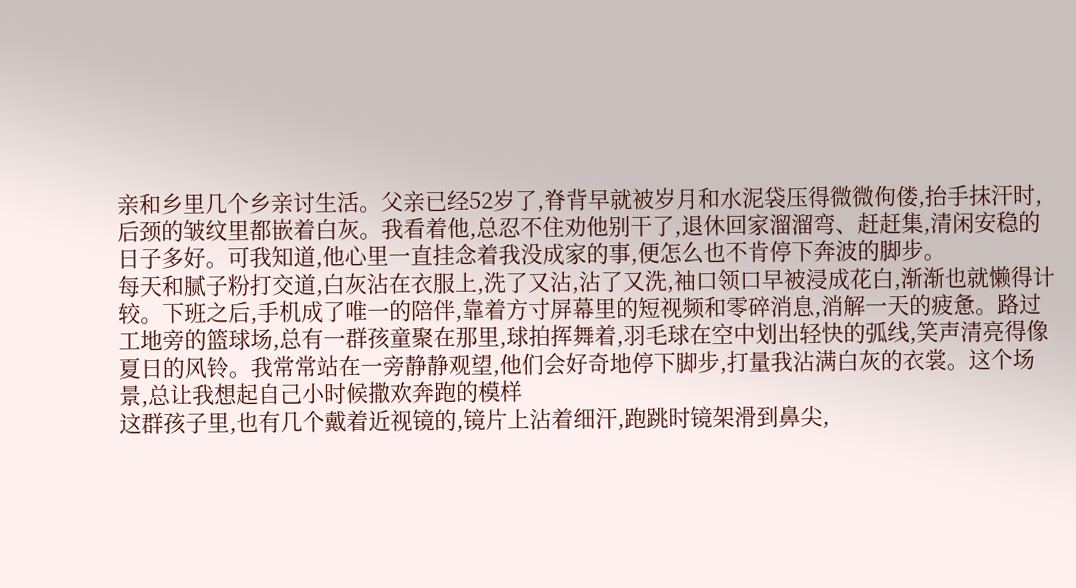亲和乡里几个乡亲讨生活。父亲已经52岁了,脊背早就被岁月和水泥袋压得微微佝偻,抬手抹汗时,后颈的皱纹里都嵌着白灰。我看着他,总忍不住劝他别干了,退休回家溜溜弯、赶赶集,清闲安稳的日子多好。可我知道,他心里一直挂念着我没成家的事,便怎么也不肯停下奔波的脚步。
每天和腻子粉打交道,白灰沾在衣服上,洗了又沾,沾了又洗,袖口领口早被浸成花白,渐渐也就懒得计较。下班之后,手机成了唯一的陪伴,靠着方寸屏幕里的短视频和零碎消息,消解一天的疲惫。路过工地旁的篮球场,总有一群孩童聚在那里,球拍挥舞着,羽毛球在空中划出轻快的弧线,笑声清亮得像夏日的风铃。我常常站在一旁静静观望,他们会好奇地停下脚步,打量我沾满白灰的衣裳。这个场景,总让我想起自己小时候撒欢奔跑的模样
这群孩子里,也有几个戴着近视镜的,镜片上沾着细汗,跑跳时镜架滑到鼻尖,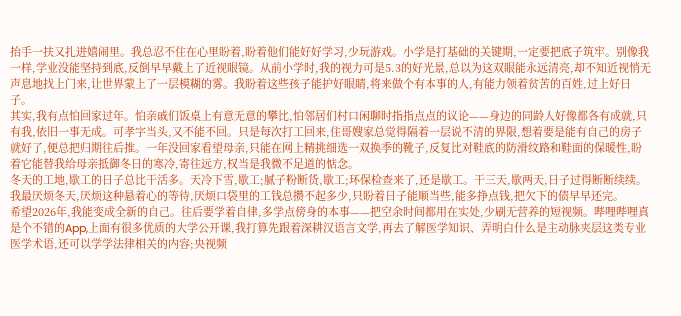抬手一扶又扎进嬉闹里。我总忍不住在心里盼着,盼着他们能好好学习,少玩游戏。小学是打基础的关键期,一定要把底子筑牢。别像我一样,学业没能坚持到底,反倒早早戴上了近视眼镜。从前小学时,我的视力可是5.3的好光景,总以为这双眼能永远清亮,却不知近视悄无声息地找上门来,让世界蒙上了一层模糊的雾。我盼着这些孩子能护好眼睛,将来做个有本事的人,有能力领着贫苦的百姓,过上好日子。
其实,我有点怕回家过年。怕亲戚们饭桌上有意无意的攀比,怕邻居们村口闲聊时指指点点的议论——身边的同龄人好像都各有成就,只有我,依旧一事无成。可孝字当头,又不能不回。只是每次打工回来,住哥嫂家总觉得隔着一层说不清的界限,想着要是能有自己的房子就好了,便总把归期往后推。一年没回家看望母亲,只能在网上精挑细选一双换季的靴子,反复比对鞋底的防滑纹路和鞋面的保暖性,盼着它能替我给母亲抵御冬日的寒冷,寄往远方,权当是我微不足道的惦念。
冬天的工地,歇工的日子总比干活多。天冷下雪,歇工;腻子粉断货,歇工;环保检查来了,还是歇工。干三天,歇两天,日子过得断断续续。我最厌烦冬天,厌烦这种悬着心的等待,厌烦口袋里的工钱总攒不起多少,只盼着日子能顺当些,能多挣点钱,把欠下的债早早还完。
希望2026年,我能变成全新的自己。往后要学着自律,多学点傍身的本事——把空余时间都用在实处,少刷无营养的短视频。哔哩哔哩真是个不错的App,上面有很多优质的大学公开课,我打算先跟着深耕汉语言文学,再去了解医学知识、弄明白什么是主动脉夹层这类专业医学术语,还可以学学法律相关的内容;央视频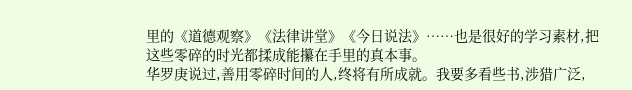里的《道德观察》《法律讲堂》《今日说法》……也是很好的学习素材,把这些零碎的时光都揉成能攥在手里的真本事。
华罗庚说过,善用零碎时间的人,终将有所成就。我要多看些书,涉猎广泛,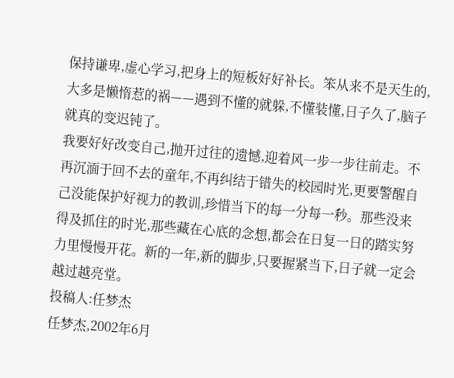保持谦卑,虚心学习,把身上的短板好好补长。笨从来不是天生的,大多是懒惰惹的祸——遇到不懂的就躲,不懂装懂,日子久了,脑子就真的变迟钝了。
我要好好改变自己,抛开过往的遗憾,迎着风一步一步往前走。不再沉湎于回不去的童年,不再纠结于错失的校园时光,更要警醒自己没能保护好视力的教训,珍惜当下的每一分每一秒。那些没来得及抓住的时光,那些藏在心底的念想,都会在日复一日的踏实努力里慢慢开花。新的一年,新的脚步,只要握紧当下,日子就一定会越过越亮堂。
投稿人:任梦杰
任梦杰,2002年6月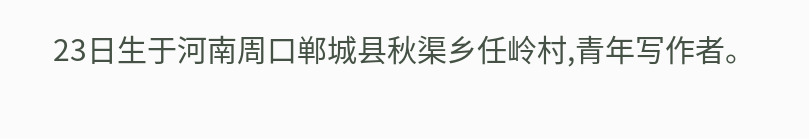23日生于河南周口郸城县秋渠乡任岭村,青年写作者。